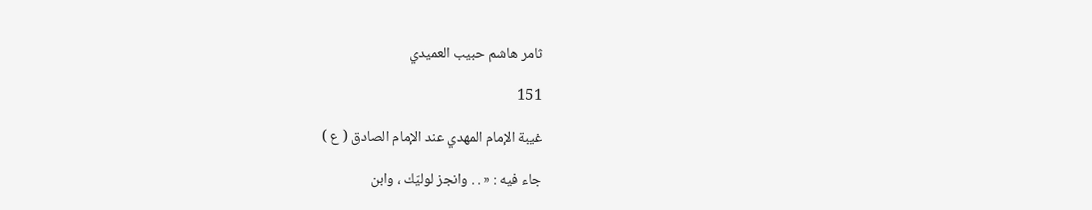ثامر هاشم حبيب العميدي

151

غيبة الإمام المهدي عند الإمام الصادق ( ع )

جاء فيه : « . . وانجز لوليّك ، وابن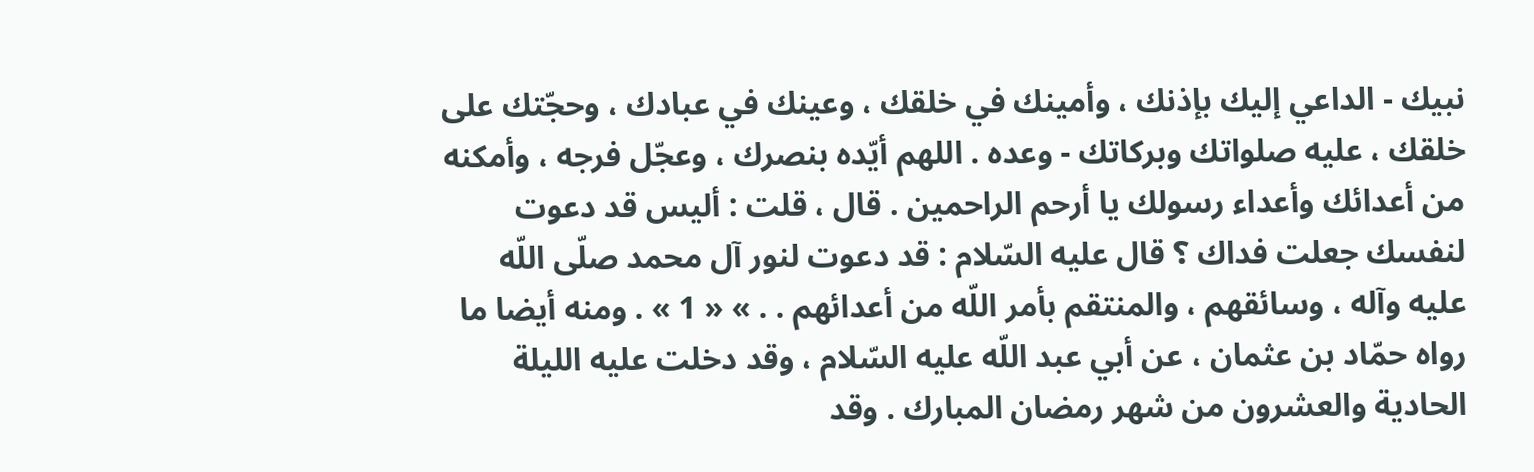نبيك - الداعي إليك بإذنك ، وأمينك في خلقك ، وعينك في عبادك ، وحجّتك على خلقك ، عليه صلواتك وبركاتك - وعده . اللهم أيّده بنصرك ، وعجّل فرجه ، وأمكنه من أعدائك وأعداء رسولك يا أرحم الراحمين . قال ، قلت : أليس قد دعوت لنفسك جعلت فداك ؟ قال عليه السّلام : قد دعوت لنور آل محمد صلّى اللّه عليه وآله ، وسائقهم ، والمنتقم بأمر اللّه من أعدائهم . . » « 1 » . ومنه أيضا ما رواه حمّاد بن عثمان ، عن أبي عبد اللّه عليه السّلام ، وقد دخلت عليه الليلة الحادية والعشرون من شهر رمضان المبارك . وقد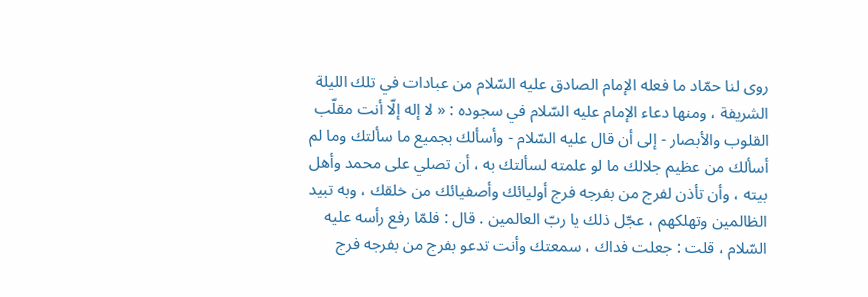روى لنا حمّاد ما فعله الإمام الصادق عليه السّلام من عبادات في تلك الليلة الشريفة ، ومنها دعاء الإمام عليه السّلام في سجوده : « لا إله إلّا أنت مقلّب القلوب والأبصار - إلى أن قال عليه السّلام - وأسألك بجميع ما سألتك وما لم أسألك من عظيم جلالك ما لو علمته لسألتك به ، أن تصلي على محمد وأهل بيته ، وأن تأذن لفرج من بفرجه فرج أوليائك وأصفيائك من خلقك ، وبه تبيد الظالمين وتهلكهم ، عجّل ذلك يا ربّ العالمين . قال : فلمّا رفع رأسه عليه السّلام ، قلت : جعلت فداك ، سمعتك وأنت تدعو بفرج من بفرجه فرج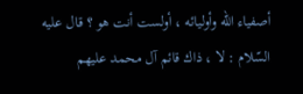أصفياء اللّه وأوليائه ، أولست أنت هو ؟ قال عليه السّلام : لا ، ذاك قائم آل محمد عليهم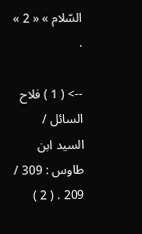السّلام » « 2 » .

--> ( 1 ) فلاح السائل / السيد ابن طاوس : 309 / 209 . ( 2 )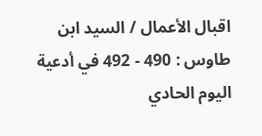اقبال الأعمال / السيد ابن طاوس : 490 - 492 في أدعية اليوم الحادي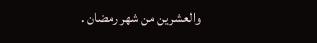والعشرين من شهر رمضان .